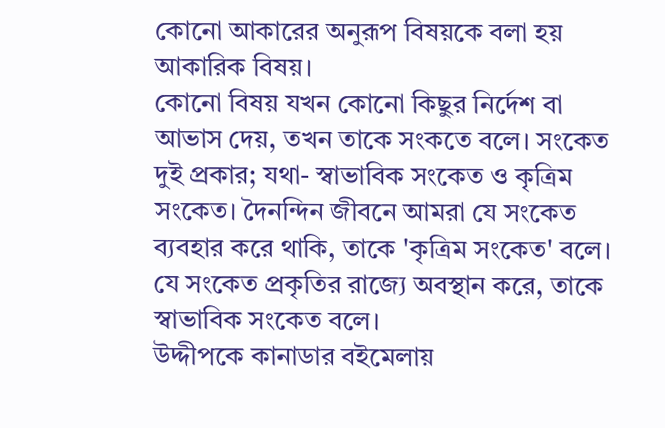কোনো আকারের অনুরূপ বিষয়কে বলা হয় আকারিক বিষয়।
কোনো বিষয় যখন কোনো কিছুর নির্দেশ বা আভাস দেয়, তখন তাকে সংকতে বলে। সংকেত দুই প্রকার; যথা- স্বাভাবিক সংকেত ও কৃত্রিম সংকেত। দৈনন্দিন জীবনে আমরা যে সংকেত ব্যবহার করে থাকি, তাকে 'কৃত্রিম সংকেত' বলে। যে সংকেত প্রকৃতির রাজ্যে অবস্থান করে, তাকে স্বাভাবিক সংকেত বলে।
উদ্দীপকে কানাডার বইমেলায়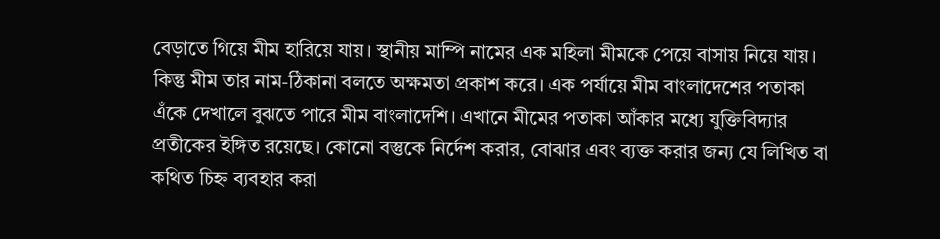বেড়াতে গিয়ে মীম হারিয়ে যায়। স্থানীয় মাম্পি নামের এক মহিলা মীমকে পেয়ে বাসায় নিয়ে যায়। কিন্তু মীম তার নাম-ঠিকানা বলতে অক্ষমতা প্রকাশ করে। এক পর্যায়ে মীম বাংলাদেশের পতাকা এঁকে দেখালে বুঝতে পারে মীম বাংলাদেশি। এখানে মীমের পতাকা আঁকার মধ্যে যুক্তিবিদ্যার প্রতীকের ইঙ্গিত রয়েছে। কোনো বস্তুকে নির্দেশ করার, বোঝার এবং ব্যক্ত করার জন্য যে লিখিত বা কথিত চিহ্ন ব্যবহার করা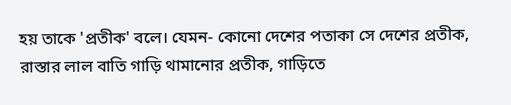হয় তাকে 'প্রতীক' বলে। যেমন- কোনো দেশের পতাকা সে দেশের প্রতীক, রাস্তার লাল বাতি গাড়ি থামানোর প্রতীক, গাড়িতে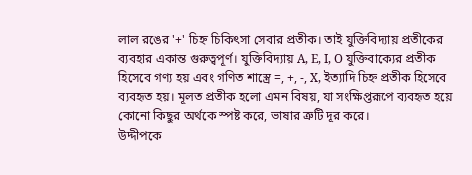লাল রঙের '+' চিহ্ন চিকিৎসা সেবার প্রতীক। তাই যুক্তিবিদ্যায় প্রতীকের ব্যবহার একান্ত গুরুত্বপূর্ণ। যুক্তিবিদ্যায় A, E, I, O যুক্তিবাক্যের প্রতীক হিসেবে গণ্য হয় এবং গণিত শাস্ত্রে =, +, -, X, ইত্যাদি চিহ্ন প্রতীক হিসেবে ব্যবহৃত হয়। মূলত প্রতীক হলো এমন বিষয়, যা সংক্ষিপ্তরূপে ব্যবহৃত হয়ে কোনো কিছুর অর্থকে স্পষ্ট করে, ভাষার ত্রুটি দূর করে।
উদ্দীপকে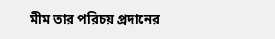মীম তার পরিচয় প্রদানের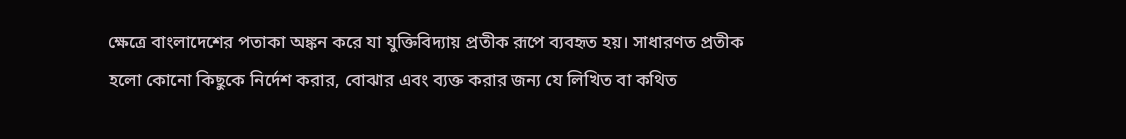ক্ষেত্রে বাংলাদেশের পতাকা অঙ্কন করে যা যুক্তিবিদ্যায় প্রতীক রূপে ব্যবহৃত হয়। সাধারণত প্রতীক হলো কোনো কিছুকে নির্দেশ করার, বোঝার এবং ব্যক্ত করার জন্য যে লিখিত বা কথিত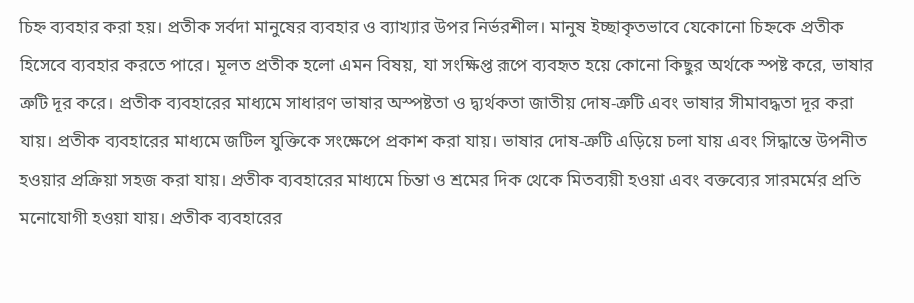চিহ্ন ব্যবহার করা হয়। প্রতীক সর্বদা মানুষের ব্যবহার ও ব্যাখ্যার উপর নির্ভরশীল। মানুষ ইচ্ছাকৃতভাবে যেকোনো চিহ্নকে প্রতীক হিসেবে ব্যবহার করতে পারে। মূলত প্রতীক হলো এমন বিষয়, যা সংক্ষিপ্ত রূপে ব্যবহৃত হয়ে কোনো কিছুর অর্থকে স্পষ্ট করে, ভাষার ত্রুটি দূর করে। প্রতীক ব্যবহারের মাধ্যমে সাধারণ ভাষার অস্পষ্টতা ও দ্ব্যর্থকতা জাতীয় দোষ-ত্রুটি এবং ভাষার সীমাবদ্ধতা দূর করা যায়। প্রতীক ব্যবহারের মাধ্যমে জটিল যুক্তিকে সংক্ষেপে প্রকাশ করা যায়। ভাষার দোষ-ত্রুটি এড়িয়ে চলা যায় এবং সিদ্ধান্তে উপনীত হওয়ার প্রক্রিয়া সহজ করা যায়। প্রতীক ব্যবহারের মাধ্যমে চিন্তা ও শ্রমের দিক থেকে মিতব্যয়ী হওয়া এবং বক্তব্যের সারমর্মের প্রতি মনোযোগী হওয়া যায়। প্রতীক ব্যবহারের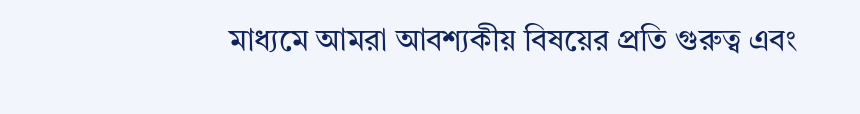মাধ্যমে আমরা আবশ্যকীয় বিষয়ের প্রতি গুরুত্ব এবং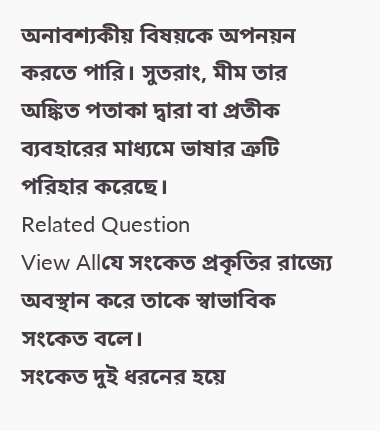অনাবশ্যকীয় বিষয়কে অপনয়ন করতে পারি। সুতরাং, মীম তার অঙ্কিত পতাকা দ্বারা বা প্রতীক ব্যবহারের মাধ্যমে ভাষার ত্রুটি পরিহার করেছে।
Related Question
View Allযে সংকেত প্রকৃতির রাজ্যে অবস্থান করে তাকে স্বাভাবিক সংকেত বলে।
সংকেত দুই ধরনের হয়ে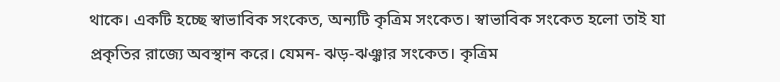থাকে। একটি হচ্ছে স্বাভাবিক সংকেত, অন্যটি কৃত্রিম সংকেত। স্বাভাবিক সংকেত হলো তাই যা প্রকৃতির রাজ্যে অবস্থান করে। যেমন- ঝড়-ঝঞ্ঝার সংকেত। কৃত্রিম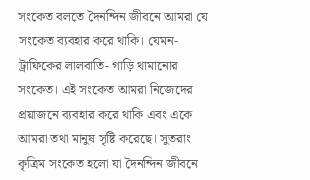সংকেত বলতে দৈনন্দিন জীবনে আমরা যে সংকেত ব্যবহার করে থাকি। যেমন- ট্রাফিকের লালবাতি- গাড়ি থামানোর সংকেত। এই সংকেত আমরা নিজেদের প্রয়াজনে ব্যবহার করে থাকি এবং একে আমরা তথা মানুষ সৃষ্টি করেছে। সুতরাং কৃত্রিম সংকেত হলো যা দৈনন্দিন জীবনে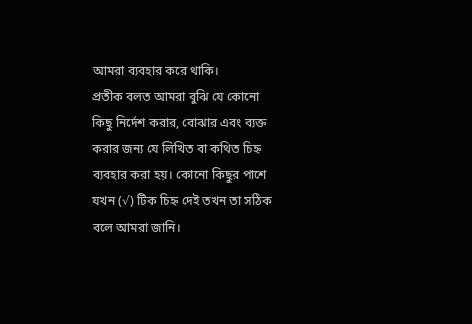আমরা ব্যবহার করে থাকি।
প্রতীক বলত আমরা বুঝি যে কোনো কিছু নির্দেশ করার, বোঝার এবং ব্যক্ত করার জন্য যে লিখিত বা কথিত চিহ্ন ব্যবহার করা হয়। কোনো কিছুর পাশে যখন (√) টিক চিহ্ন দেই তখন তা সঠিক বলে আমরা জানি।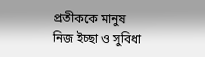প্রতীককে মানুষ নিজ ইচ্ছা ও সুবিধা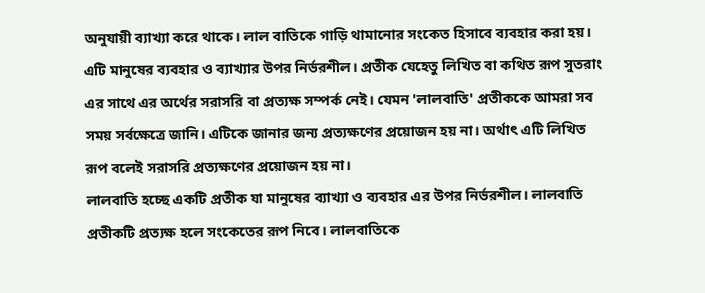অনুযায়ী ব্যাখ্যা করে থাকে। লাল বাতিকে গাড়ি থামানোর সংকেত হিসাবে ব্যবহার করা হয়। এটি মানুষের ব্যবহার ও ব্যাখ্যার উপর নির্ভরশীল। প্রতীক যেহেতু লিখিত বা কথিত রূপ সুতরাং এর সাথে এর অর্থের সরাসরি বা প্রত্যক্ষ সম্পর্ক নেই। যেমন 'লালবাতি' প্রতীককে আমরা সব সময় সর্বক্ষেত্রে জানি। এটিকে জানার জন্য প্রত্যক্ষণের প্রয়োজন হয় না। অর্থাৎ এটি লিখিত রূপ বলেই সরাসরি প্রত্যক্ষণের প্রয়োজন হয় না।
লালবাতি হচ্ছে একটি প্রতীক যা মানুষের ব্যাখ্যা ও ব্যবহার এর উপর নির্ভরশীল। লালবাতি প্রতীকটি প্রত্যক্ষ হলে সংকেতের রূপ নিবে। লালবাতিকে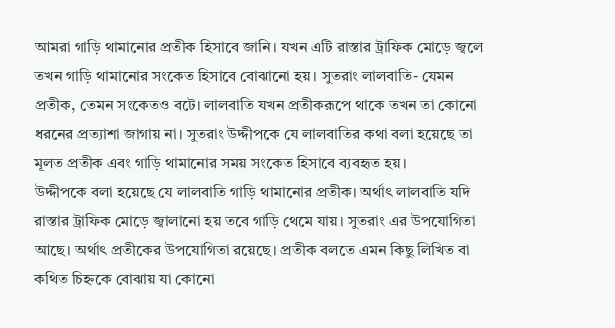আমরা গাড়ি থামানোর প্রতীক হিসাবে জানি। যখন এটি রাস্তার ট্রাফিক মোড়ে জ্বলে তখন গাড়ি থামানোর সংকেত হিসাবে বোঝানো হয়। সুতরাং লালবাতি- যেমন প্রতীক, তেমন সংকেতও বটে। লালবাতি যখন প্রতীকরূপে থাকে তখন তা কোনো ধরনের প্রত্যাশা জাগায় না। সুতরাং উদ্দীপকে যে লালবাতির কথা বলা হয়েছে তা মূলত প্রতীক এবং গাড়ি থামানোর সময় সংকেত হিসাবে ব্যবহৃত হয়।
উদ্দীপকে বলা হয়েছে যে লালবাতি গাড়ি থামানোর প্রতীক। অর্থাৎ লালবাতি যদি রাস্তার ট্রাফিক মোড়ে জ্বালানো হয় তবে গাড়ি থেমে যায়। সুতরাং এর উপযোগিতা আছে। অর্থাৎ প্রতীকের উপযোগিতা রয়েছে। প্রতীক বলতে এমন কিছু লিখিত বা কথিত চিহ্নকে বোঝায় যা কোনো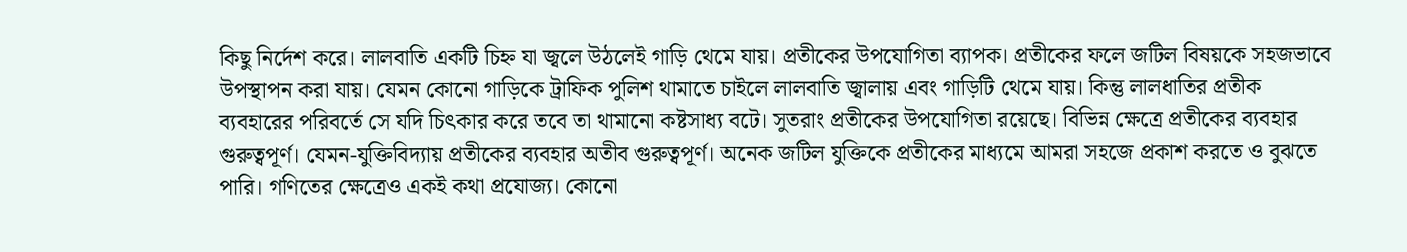কিছু নির্দেশ করে। লালবাতি একটি চিহ্ন যা জ্বলে উঠলেই গাড়ি থেমে যায়। প্রতীকের উপযোগিতা ব্যাপক। প্রতীকের ফলে জটিল বিষয়কে সহজভাবে উপস্থাপন করা যায়। যেমন কোনো গাড়িকে ট্রাফিক পুলিশ থামাতে চাইলে লালবাতি জ্বালায় এবং গাড়িটি থেমে যায়। কিন্তু লালধাতির প্রতীক ব্যবহারের পরিবর্তে সে যদি চিৎকার করে তবে তা থামানো কষ্টসাধ্য বটে। সুতরাং প্রতীকের উপযোগিতা রয়েছে। বিভিন্ন ক্ষেত্রে প্রতীকের ব্যবহার গুরুত্বপূর্ণ। যেমন-যুক্তিবিদ্যায় প্রতীকের ব্যবহার অতীব গুরুত্বপূর্ণ। অনেক জটিল যুক্তিকে প্রতীকের মাধ্যমে আমরা সহজে প্রকাশ করতে ও বুঝতে পারি। গণিতের ক্ষেত্রেও একই কথা প্রযোজ্য। কোনো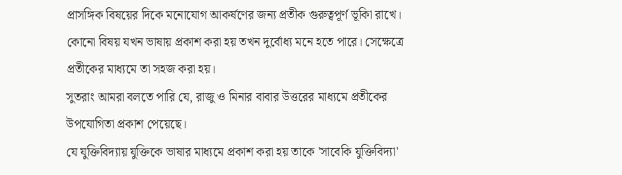প্রাসঙ্গিক বিষয়ের দিকে মনোযোগ আকর্ষণের জন্য প্রতীক গুরুত্বপূর্ণ ভূকিা রাখে। কোনো বিষয় যখন ভাষায় প্রকাশ করা হয় তখন দুর্বোধ্য মনে হতে পারে। সেক্ষেত্রে প্রতীকের মাধ্যমে তা সহজ করা হয়।
সুতরাং আমরা বলতে পারি যে, রাজু ও মিনার বাবার উত্তরের মাধ্যমে প্রতীকের উপযোগিতা প্রকাশ পেয়েছে।
যে যুক্তিবিদ্যায় যুক্তিকে ভাষার মাধ্যমে প্রকাশ করা হয় তাকে 'সাবেকি যুক্তিবিদ্যা'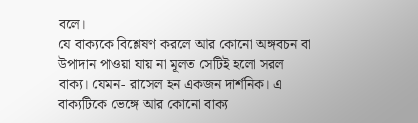বলে।
যে বাক্যকে বিশ্লেষণ করলে আর কোনো অঙ্গবচন বা উপাদান পাওয়া যায় না মূলত সেটিই হলো সরল বাক্য। যেমন- রাসেল হন একজন দার্শনিক। এ বাক্যটিকে ভেঙ্গে আর কোনো বাক্য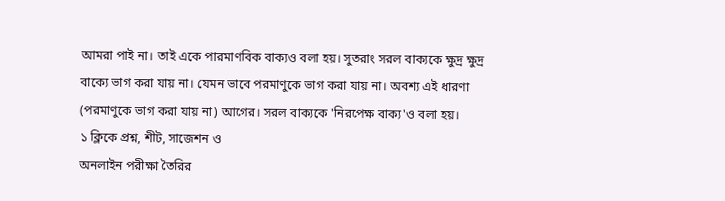আমরা পাই না। তাই একে পারমাণবিক বাক্যও বলা হয়। সুতরাং সরল বাক্যকে ক্ষুদ্র ক্ষুদ্র বাক্যে ভাগ করা যায় না। যেমন ভাবে পরমাণুকে ভাগ করা যায় না। অবশ্য এই ধারণা (পরমাণুকে ভাগ করা যায় না) আগের। সরল বাক্যকে 'নিরপেক্ষ বাক্য'ও বলা হয়।
১ ক্লিকে প্রশ্ন, শীট, সাজেশন ও
অনলাইন পরীক্ষা তৈরির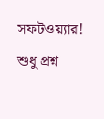সফটওয়্যার!
শুধু প্রশ্ন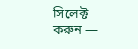সিলেক্ট করুন —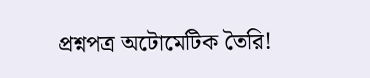প্রশ্নপত্র অটোমেটিক তৈরি!